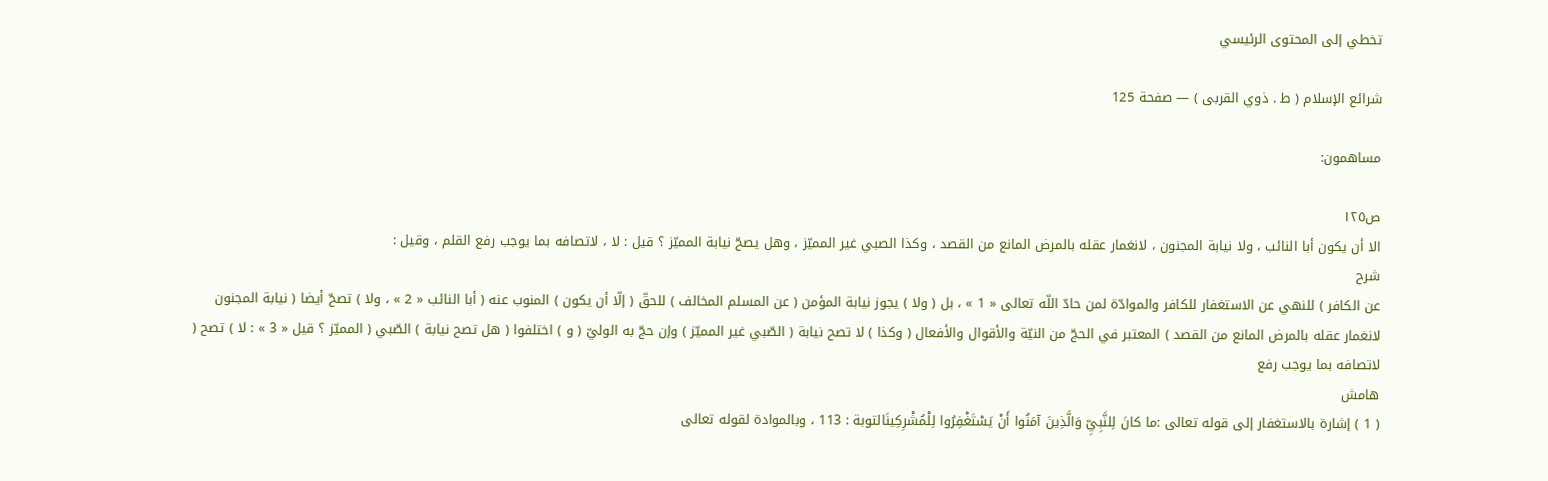تخطي إلى المحتوى الرئيسي

شرائع الإسلام ( ط . ذوي القربى ) — صفحة 125

مساهمون:

ص١٢٥
الا أن يكون أبا النائب ، ولا نيابة المجنون ، لانغمار عقله بالمرض المانع من القصد ، وكذا الصبي غير المميّز ، وهل يصحّ نيابة المميّز ؟ قيل : لا ، لاتصافه بما يوجب رفع القلم ، وقيل :
شرح
عن الكافر ) للنهي عن الاستغفار للكافر والموادّة لمن حادّ اللّه تعالى « 1 » ، بل ( ولا ) يجوز نيابة المؤمن ( عن المسلم المخالف ) للحقّ ( إلّا أن يكون ) المنوب عنه ( أبا النائب « 2 » ، ولا ) تصحّ أيضا ( نيابة المجنون لانغمار عقله بالمرض المانع من القصد ) المعتبر في الحجّ من النيّة والأقوال والأفعال ( وكذا ) لا تصح نيابة ( الصّبي غير المميّز ) وإن حجّ به الوليّ ( و ) اختلفوا ( هل تصح نيابة ) الصّبي ( المميّز ؟ قيل « 3 » : لا ) تصح ( لاتصافه بما يوجب رفع
هامش
( 1 ) إشارة بالاستغفار إلى قوله تعالى :ما كانَ لِلنَّبِيِّ وَالَّذِينَ آمَنُوا أَنْ يَسْتَغْفِرُوا لِلْمُشْرِكِينَالتوبة : 113 ، وبالموادة لقوله تعالى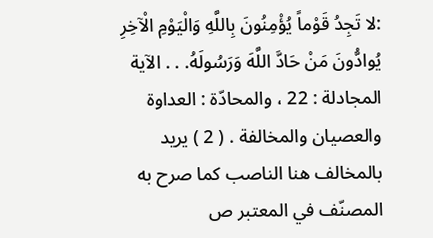:لا تَجِدُ قَوْماً يُؤْمِنُونَ بِاللَّهِ وَالْيَوْمِ الْآخِرِ يُوادُّونَ مَنْ حَادَّ اللَّهَ وَرَسُولَهُ. . . الآية المجادلة : 22 ، والمحادّة : العداوة والعصيان والمخالفة . ( 2 ) يريد بالمخالف هنا الناصب كما صرح به المصنّف في المعتبر ص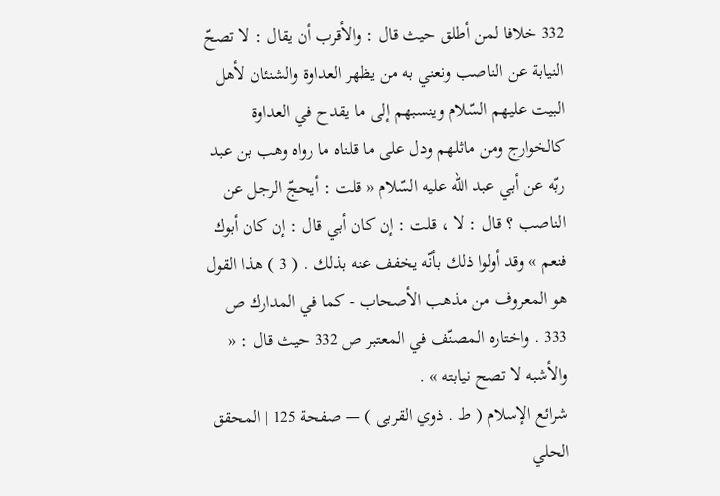332 خلافا لمن أطلق حيث قال : والأقرب أن يقال : لا تصحّ النيابة عن الناصب ونعني به من يظهر العداوة والشنئان لأهل البيت عليهم السّلام وينسبهم إلى ما يقدح في العداوة كالخوارج ومن ماثلهم ودل على ما قلناه ما رواه وهب بن عبد ربّه عن أبي عبد اللّه عليه السّلام « قلت : أيحجّ الرجل عن الناصب ؟ قال : لا ، قلت : إن كان أبي قال : إن كان أبوك فنعم » وقد أولوا ذلك بأنّه يخفف عنه بذلك . ( 3 ) هذا القول هو المعروف من مذهب الأصحاب - كما في المدارك ص 333 . واختاره المصنّف في المعتبر ص 332 حيث قال : « والأشبه لا تصح نيابته » .
شرائع الإسلام ( ط . ذوي القربى ) — صفحة 125 | المحقق الحلي